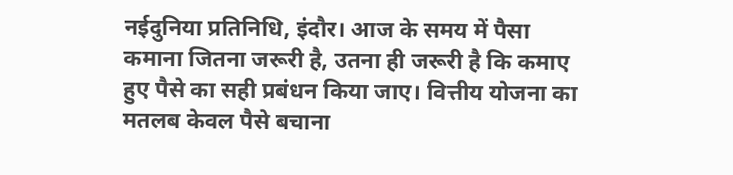नईदुनिया प्रतिनिधि, इंदौर। आज के समय में पैसा कमाना जितना जरूरी है, उतना ही जरूरी है कि कमाए हुए पैसे का सही प्रबंधन किया जाए। वित्तीय योजना का मतलब केवल पैसे बचाना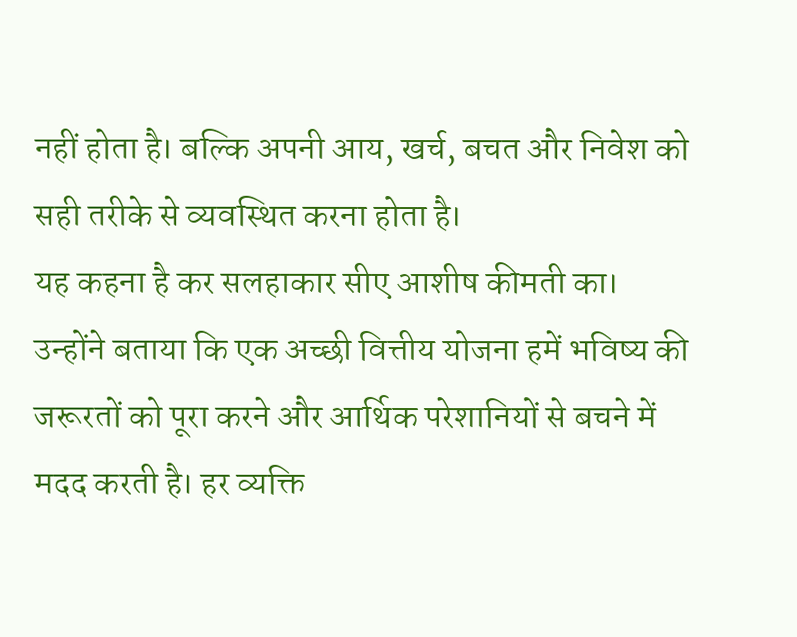नहीं होता है। बल्कि अपनी आय, खर्च, बचत और निवेश को सही तरीके से व्यवस्थित करना होता है।
यह कहना है कर सलहाकार सीए आशीष कीमती का। उन्होंने बताया कि एक अच्छी वित्तीय योजना हमें भविष्य की जरूरतों को पूरा करने और आर्थिक परेशानियों से बचने में मदद करती है। हर व्यक्ति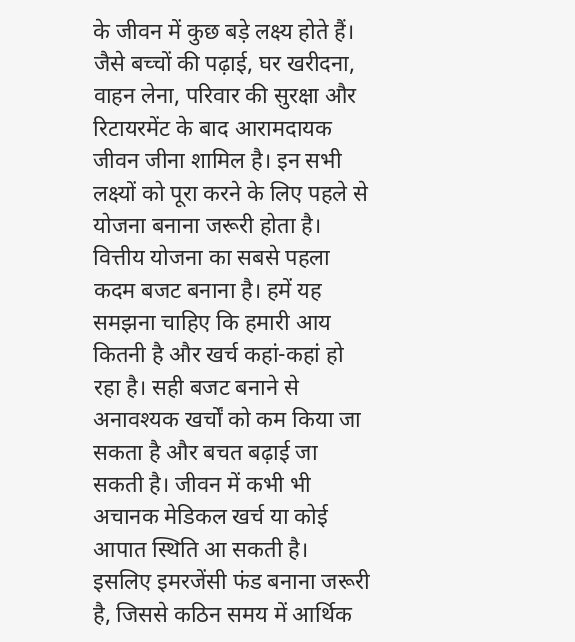के जीवन में कुछ बड़े लक्ष्य होते हैं। जैसे बच्चों की पढ़ाई, घर खरीदना, वाहन लेना, परिवार की सुरक्षा और रिटायरमेंट के बाद आरामदायक जीवन जीना शामिल है। इन सभी लक्ष्यों को पूरा करने के लिए पहले से योजना बनाना जरूरी होता है।
वित्तीय योजना का सबसे पहला कदम बजट बनाना है। हमें यह समझना चाहिए कि हमारी आय कितनी है और खर्च कहां-कहां हो रहा है। सही बजट बनाने से अनावश्यक खर्चों को कम किया जा सकता है और बचत बढ़ाई जा सकती है। जीवन में कभी भी अचानक मेडिकल खर्च या कोई आपात स्थिति आ सकती है। इसलिए इमरजेंसी फंड बनाना जरूरी है, जिससे कठिन समय में आर्थिक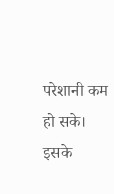परेशानी कम हो सके।
इसके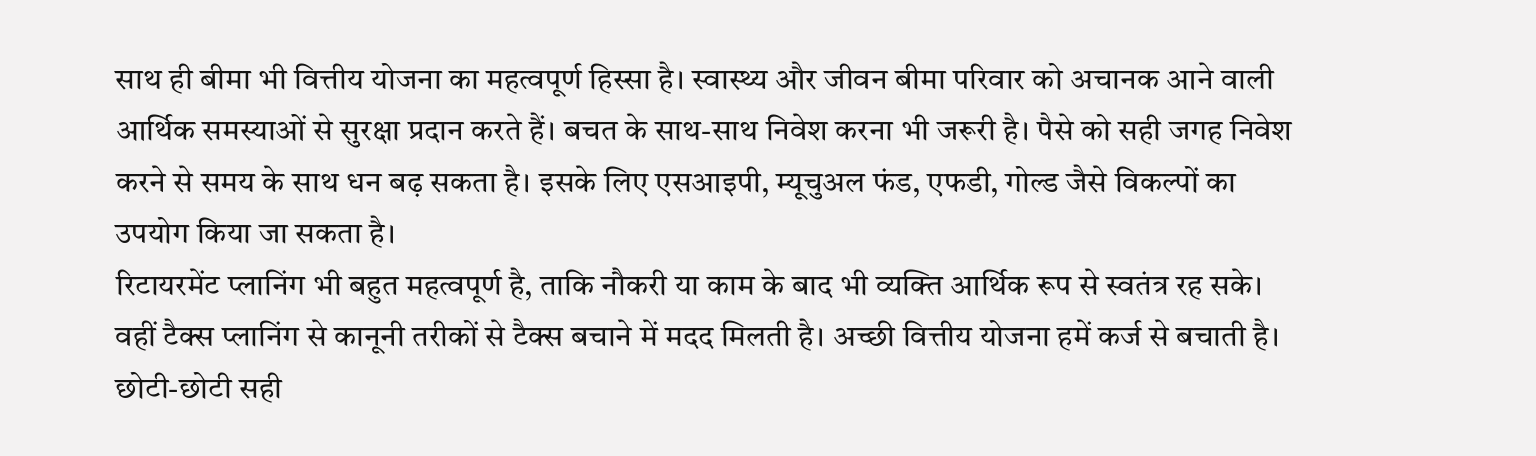साथ ही बीमा भी वित्तीय योजना का महत्वपूर्ण हिस्सा है। स्वास्थ्य और जीवन बीमा परिवार को अचानक आने वाली आर्थिक समस्याओं से सुरक्षा प्रदान करते हैं। बचत के साथ-साथ निवेश करना भी जरूरी है। पैसे को सही जगह निवेश करने से समय के साथ धन बढ़ सकता है। इसके लिए एसआइपी, म्यूचुअल फंड, एफडी, गोल्ड जैसे विकल्पों का उपयोग किया जा सकता है।
रिटायरमेंट प्लानिंग भी बहुत महत्वपूर्ण है, ताकि नौकरी या काम के बाद भी व्यक्ति आर्थिक रूप से स्वतंत्र रह सके। वहीं टैक्स प्लानिंग से कानूनी तरीकों से टैक्स बचाने में मदद मिलती है। अच्छी वित्तीय योजना हमें कर्ज से बचाती है। छोटी-छोटी सही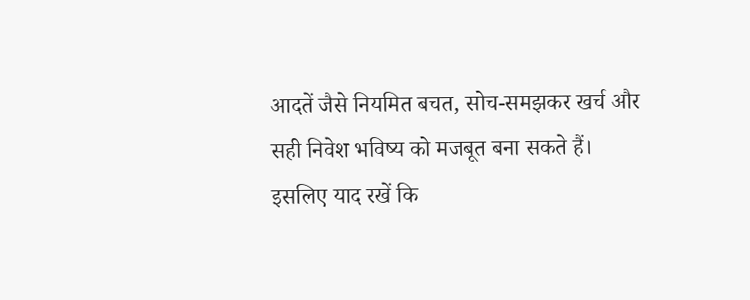आदतें जैसे नियमित बचत, सोच-समझकर खर्च और सही निवेश भविष्य को मजबूत बना सकते हैं। इसलिए याद रखें कि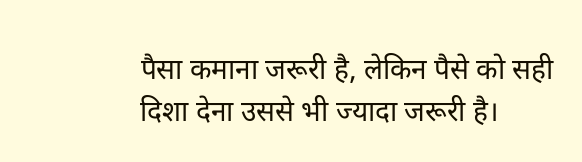पैसा कमाना जरूरी है, लेकिन पैसे को सही दिशा देना उससे भी ज्यादा जरूरी है।